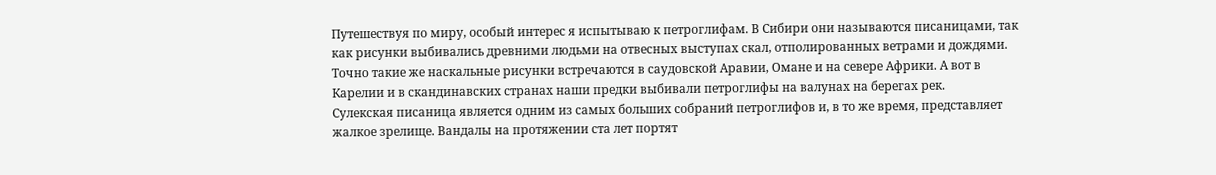Путешествуя по миру, особый интерес я испытываю к петроглифам. В Сибири они называются писаницами, так как рисунки выбивались древними людьми на отвесных выступах скал, отполированных ветрами и дождями. Точно такие же наскальные рисунки встречаются в саудовской Аравии, Омане и на севере Африки. А вот в Карелии и в скандинавских странах наши предки выбивали петроглифы на валунах на берегах рек.
Сулекская писаница является одним из самых больших собраний петроглифов и, в то же время, представляет жалкое зрелище. Вандалы на протяжении ста лет портят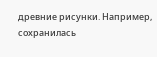древние рисунки. Например, сохранилась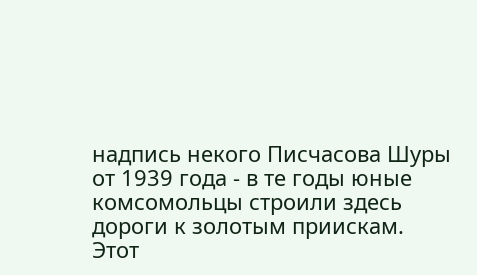надпись некого Писчасова Шуры от 1939 года - в те годы юные комсомольцы строили здесь дороги к золотым приискам. Этот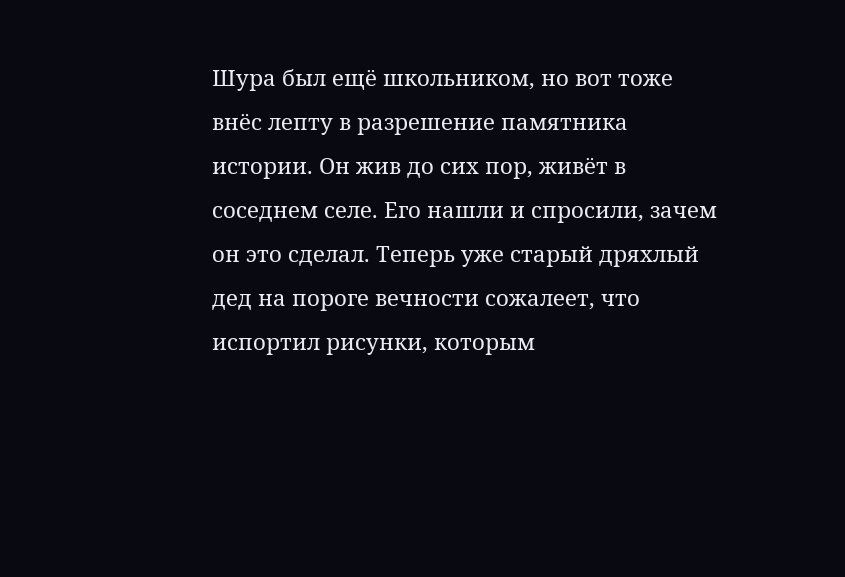Шура был ещё школьником, но вот тоже внёс лепту в разрешение памятника истории. Он жив до сих пор, живёт в соседнем селе. Его нашли и спросили, зачем он это сделал. Теперь уже старый дряхлый дед на пороге вечности сожалеет, что испортил рисунки, которым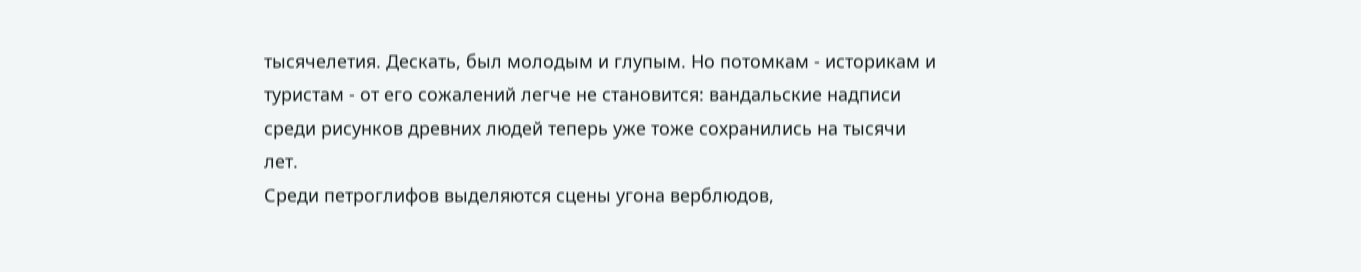тысячелетия. Дескать, был молодым и глупым. Но потомкам - историкам и туристам - от его сожалений легче не становится: вандальские надписи среди рисунков древних людей теперь уже тоже сохранились на тысячи лет.
Среди петроглифов выделяются сцены угона верблюдов,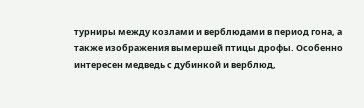турниры между козлами и верблюдами в период гона, а также изображения вымершей птицы дрофы. Особенно интересен медведь с дубинкой и верблюд,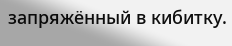запряжённый в кибитку.